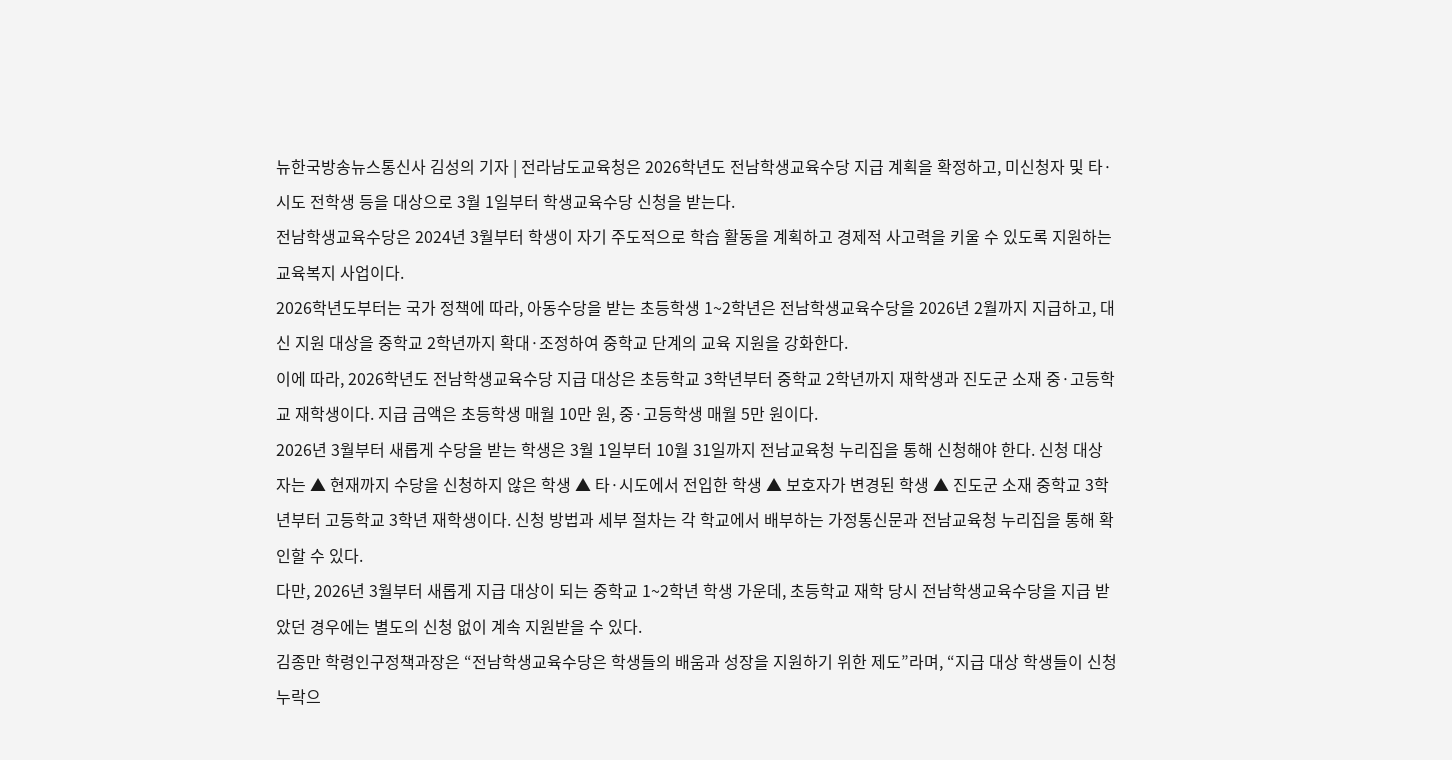뉴한국방송뉴스통신사 김성의 기자 | 전라남도교육청은 2026학년도 전남학생교육수당 지급 계획을 확정하고, 미신청자 및 타·시도 전학생 등을 대상으로 3월 1일부터 학생교육수당 신청을 받는다.
전남학생교육수당은 2024년 3월부터 학생이 자기 주도적으로 학습 활동을 계획하고 경제적 사고력을 키울 수 있도록 지원하는 교육복지 사업이다.
2026학년도부터는 국가 정책에 따라, 아동수당을 받는 초등학생 1~2학년은 전남학생교육수당을 2026년 2월까지 지급하고, 대신 지원 대상을 중학교 2학년까지 확대·조정하여 중학교 단계의 교육 지원을 강화한다.
이에 따라, 2026학년도 전남학생교육수당 지급 대상은 초등학교 3학년부터 중학교 2학년까지 재학생과 진도군 소재 중·고등학교 재학생이다. 지급 금액은 초등학생 매월 10만 원, 중·고등학생 매월 5만 원이다.
2026년 3월부터 새롭게 수당을 받는 학생은 3월 1일부터 10월 31일까지 전남교육청 누리집을 통해 신청해야 한다. 신청 대상자는 ▲ 현재까지 수당을 신청하지 않은 학생 ▲ 타·시도에서 전입한 학생 ▲ 보호자가 변경된 학생 ▲ 진도군 소재 중학교 3학년부터 고등학교 3학년 재학생이다. 신청 방법과 세부 절차는 각 학교에서 배부하는 가정통신문과 전남교육청 누리집을 통해 확인할 수 있다.
다만, 2026년 3월부터 새롭게 지급 대상이 되는 중학교 1~2학년 학생 가운데, 초등학교 재학 당시 전남학생교육수당을 지급 받았던 경우에는 별도의 신청 없이 계속 지원받을 수 있다.
김종만 학령인구정책과장은 “전남학생교육수당은 학생들의 배움과 성장을 지원하기 위한 제도”라며, “지급 대상 학생들이 신청 누락으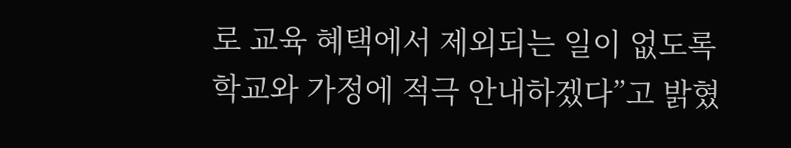로 교육 혜택에서 제외되는 일이 없도록 학교와 가정에 적극 안내하겠다”고 밝혔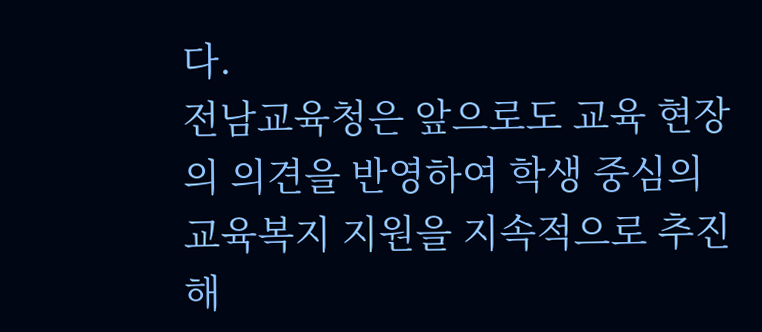다.
전남교육청은 앞으로도 교육 현장의 의견을 반영하여 학생 중심의 교육복지 지원을 지속적으로 추진해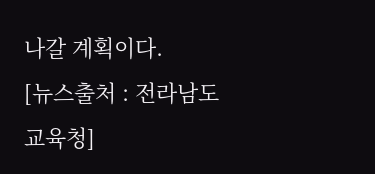나갈 계획이다.
[뉴스출처 : 전라남도교육청]